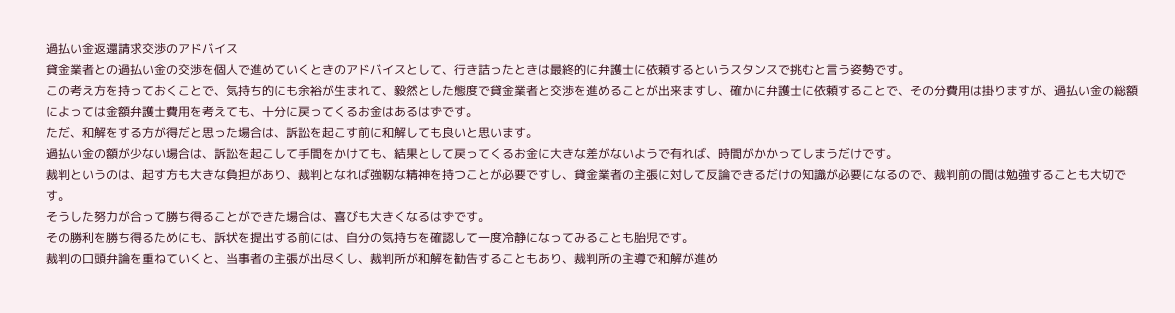過払い金返還請求交渉のアドバイス
貸金業者との過払い金の交渉を個人で進めていくときのアドバイスとして、行き詰ったときは最終的に弁護士に依頼するというスタンスで挑むと言う姿勢です。
この考え方を持っておくことで、気持ち的にも余裕が生まれて、毅然とした態度で貸金業者と交渉を進めることが出来ますし、確かに弁護士に依頼することで、その分費用は掛りますが、過払い金の総額によっては金額弁護士費用を考えても、十分に戻ってくるお金はあるはずです。
ただ、和解をする方が得だと思った場合は、訴訟を起こす前に和解しても良いと思います。
過払い金の額が少ない場合は、訴訟を起こして手間をかけても、結果として戻ってくるお金に大きな差がないようで有れば、時間がかかってしまうだけです。
裁判というのは、起す方も大きな負担があり、裁判となれば強靭な精神を持つことが必要ですし、貸金業者の主張に対して反論できるだけの知識が必要になるので、裁判前の間は勉強することも大切です。
そうした努力が合って勝ち得ることができた場合は、喜びも大きくなるはずです。
その勝利を勝ち得るためにも、訴状を提出する前には、自分の気持ちを確認して一度冷静になってみることも胎児です。
裁判の口頭弁論を重ねていくと、当事者の主張が出尽くし、裁判所が和解を勧告することもあり、裁判所の主導で和解が進め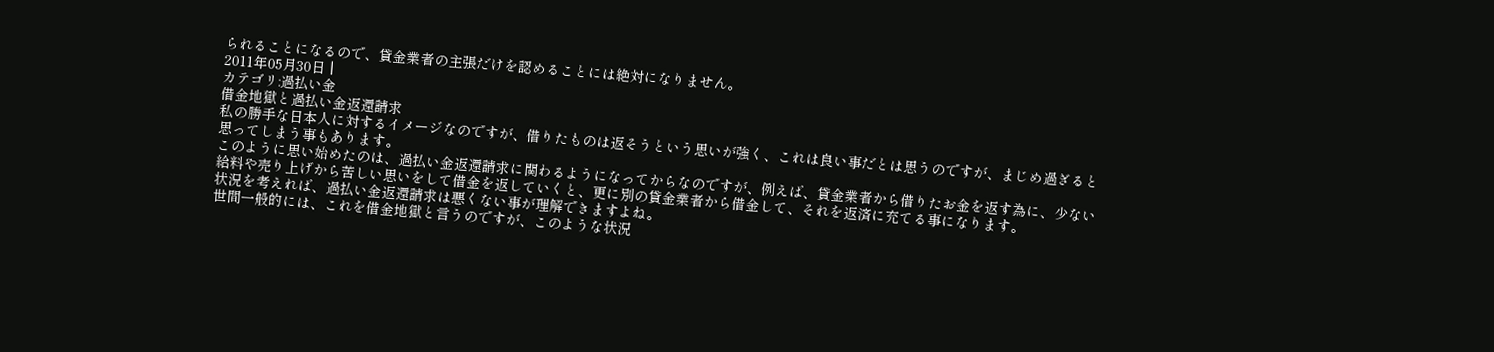られることになるので、貸金業者の主張だけを認めることには絶対になりません。
2011年05月30日 |
カテゴリ:過払い金
借金地獄と過払い金返還請求
私の勝手な日本人に対するイメージなのですが、借りたものは返そうという思いが強く、これは良い事だとは思うのですが、まじめ過ぎると思ってしまう事もあります。
このように思い始めたのは、過払い金返還請求に関わるようになってからなのですが、例えば、貸金業者から借りたお金を返す為に、少ない給料や売り上げから苦しい思いをして借金を返していくと、更に別の貸金業者から借金して、それを返済に充てる事になります。
状況を考えれば、過払い金返還請求は悪くない事が理解できますよね。
世間一般的には、これを借金地獄と言うのですが、このような状況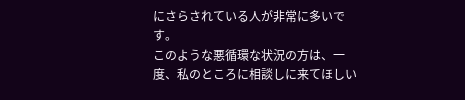にさらされている人が非常に多いです。
このような悪循環な状況の方は、一度、私のところに相談しに来てほしい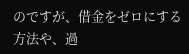のですが、借金をゼロにする方法や、過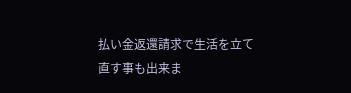払い金返還請求で生活を立て直す事も出来ま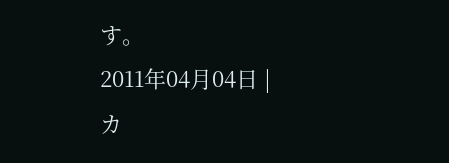す。
2011年04月04日 |
カ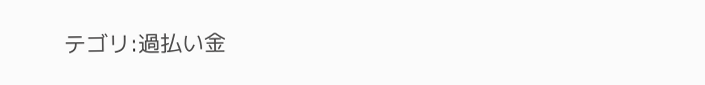テゴリ:過払い金